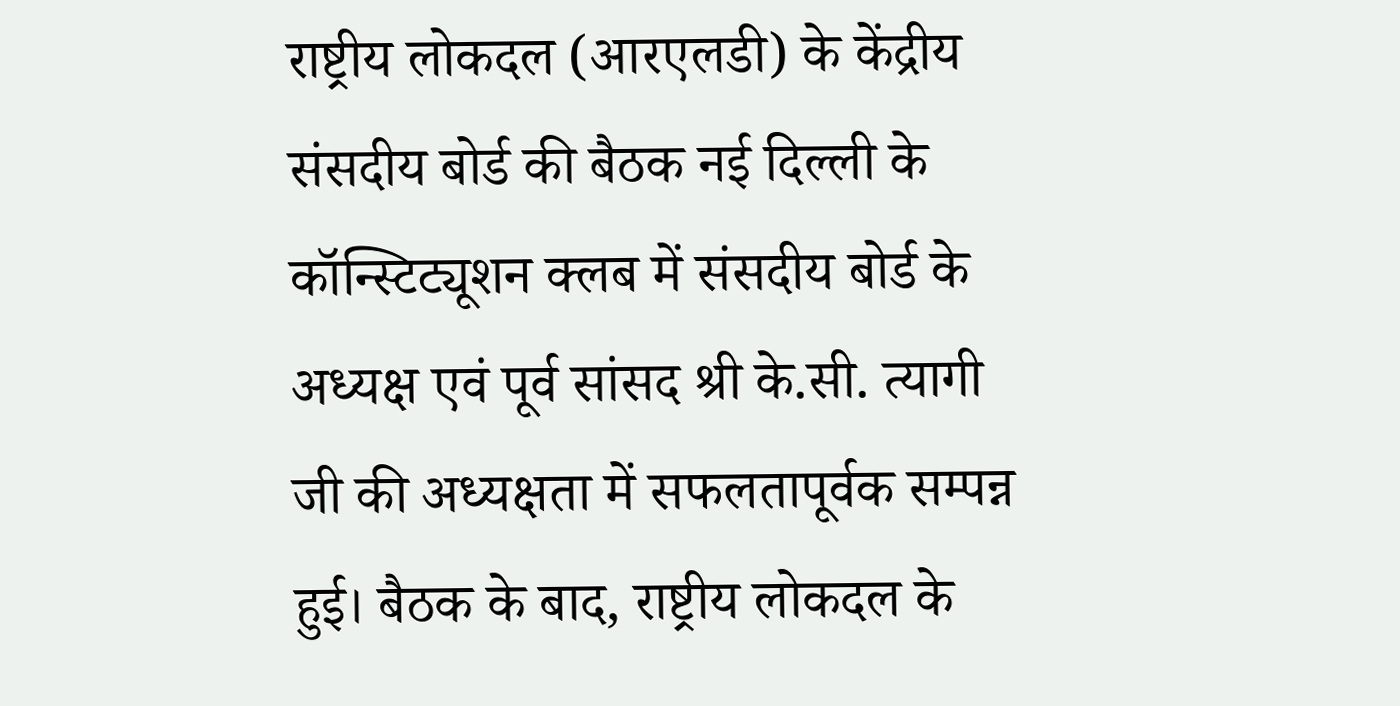राष्ट्रीय लोकदल (आरएलडी) के केंद्रीय संसदीय बोर्ड की बैठक नई दिल्ली के कॉन्स्टिट्यूशन क्लब में संसदीय बोर्ड के अध्यक्ष एवं पूर्व सांसद श्री के.सी. त्यागी जी की अध्यक्षता में सफलतापूर्वक सम्पन्न हुई। बैठक के बाद, राष्ट्रीय लोकदल के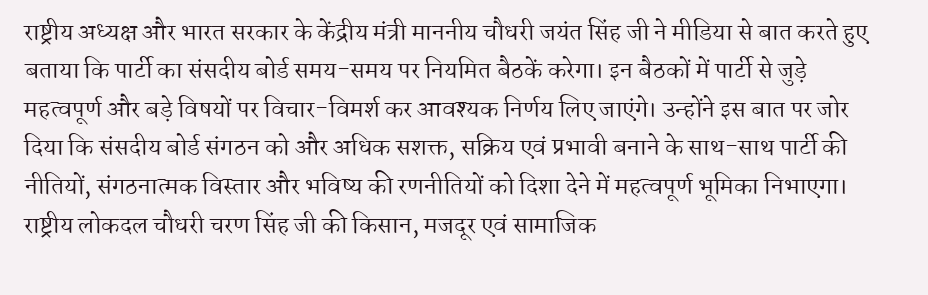राष्ट्रीय अध्यक्ष और भारत सरकार के केंद्रीय मंत्री माननीय चौधरी जयंत सिंह जी ने मीडिया से बात करते हुए बताया कि पार्टी का संसदीय बोर्ड समय-समय पर नियमित बैठकें करेगा। इन बैठकों में पार्टी से जुड़े महत्वपूर्ण और बड़े विषयों पर विचार-विमर्श कर आवश्यक निर्णय लिए जाएंगे। उन्होंने इस बात पर जोर दिया कि संसदीय बोर्ड संगठन को और अधिक सशक्त, सक्रिय एवं प्रभावी बनाने के साथ-साथ पार्टी की नीतियों, संगठनात्मक विस्तार और भविष्य की रणनीतियों को दिशा देने में महत्वपूर्ण भूमिका निभाएगा। राष्ट्रीय लोकदल चौधरी चरण सिंह जी की किसान, मजदूर एवं सामाजिक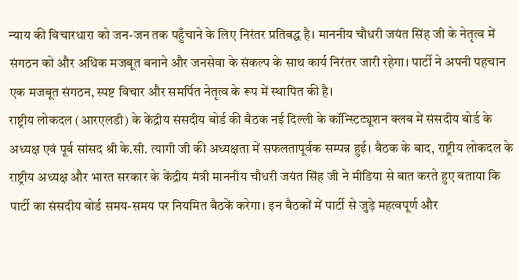न्याय की विचारधारा को जन-जन तक पहुँचाने के लिए निरंतर प्रतिबद्ध है। माननीय चौधरी जयंत सिंह जी के नेतृत्व में संगठन को और अधिक मजबूत बनाने और जनसेवा के संकल्प के साथ कार्य निरंतर जारी रहेगा। पार्टी ने अपनी पहचान एक मजबूत संगठन, स्पष्ट विचार और समर्पित नेतृत्व के रूप में स्थापित की है।
राष्ट्रीय लोकदल (आरएलडी) के केंद्रीय संसदीय बोर्ड की बैठक नई दिल्ली के कॉन्स्टिट्यूशन क्लब में संसदीय बोर्ड के अध्यक्ष एवं पूर्व सांसद श्री के.सी. त्यागी जी की अध्यक्षता में सफलतापूर्वक सम्पन्न हुई। बैठक के बाद, राष्ट्रीय लोकदल के राष्ट्रीय अध्यक्ष और भारत सरकार के केंद्रीय मंत्री माननीय चौधरी जयंत सिंह जी ने मीडिया से बात करते हुए बताया कि पार्टी का संसदीय बोर्ड समय-समय पर नियमित बैठकें करेगा। इन बैठकों में पार्टी से जुड़े महत्वपूर्ण और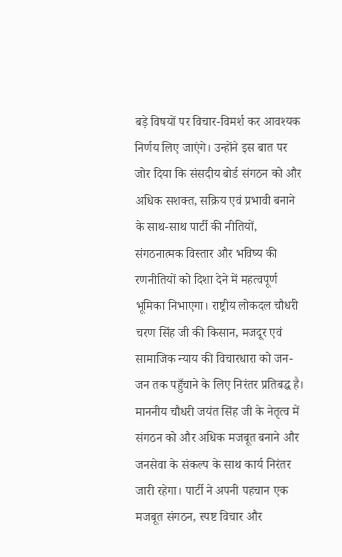बड़े विषयों पर विचार-विमर्श कर आवश्यक निर्णय लिए जाएंगे। उन्होंने इस बात पर जोर दिया कि संसदीय बोर्ड संगठन को और अधिक सशक्त, सक्रिय एवं प्रभावी बनाने के साथ-साथ पार्टी की नीतियों, संगठनात्मक विस्तार और भविष्य की रणनीतियों को दिशा देने में महत्वपूर्ण भूमिका निभाएगा। राष्ट्रीय लोकदल चौधरी चरण सिंह जी की किसान, मजदूर एवं सामाजिक न्याय की विचारधारा को जन-जन तक पहुँचाने के लिए निरंतर प्रतिबद्ध है। माननीय चौधरी जयंत सिंह जी के नेतृत्व में संगठन को और अधिक मजबूत बनाने और जनसेवा के संकल्प के साथ कार्य निरंतर जारी रहेगा। पार्टी ने अपनी पहचान एक मजबूत संगठन, स्पष्ट विचार और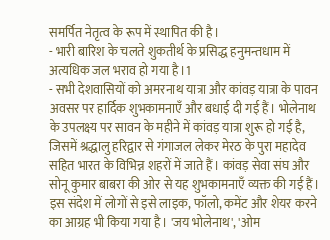समर्पित नेतृत्व के रूप में स्थापित की है।
- भारी बारिश के चलते शुकतीर्थ के प्रसिद्ध हनुमन्तधाम में अत्यधिक जल भराव हो गया है।1
- सभी देशवासियों को अमरनाथ यात्रा और कांवड़ यात्रा के पावन अवसर पर हार्दिक शुभकामनाएँ और बधाई दी गई हैं। भोलेनाथ के उपलक्ष्य पर सावन के महीने में कांवड़ यात्रा शुरू हो गई है, जिसमें श्रद्धालु हरिद्वार से गंगाजल लेकर मेरठ के पुरा महादेव सहित भारत के विभिन्न शहरों में जाते हैं। कांवड़ सेवा संघ और सोनू कुमार बाबरा की ओर से यह शुभकामनाएँ व्यक्त की गई हैं। इस संदेश में लोगों से इसे लाइक, फॉलो, कमेंट और शेयर करने का आग्रह भी किया गया है। 'जय भोलेनाथ', 'ओम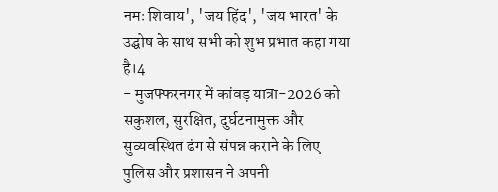नमः शिवाय', 'जय हिंद', 'जय भारत' के उद्घोष के साथ सभी को शुभ प्रभात कहा गया है।4
- मुजफ्फरनगर में कांवड़ यात्रा-2026 को सकुशल, सुरक्षित, दुर्घटनामुक्त और सुव्यवस्थित ढंग से संपन्न कराने के लिए पुलिस और प्रशासन ने अपनी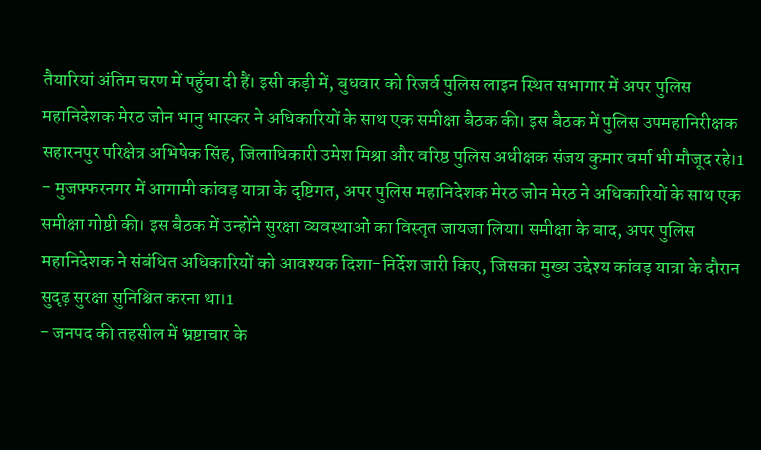तैयारियां अंतिम चरण में पहुँचा दी हैं। इसी कड़ी में, बुधवार को रिजर्व पुलिस लाइन स्थित सभागार में अपर पुलिस महानिदेशक मेरठ जोन भानु भास्कर ने अधिकारियों के साथ एक समीक्षा बैठक की। इस बैठक में पुलिस उपमहानिरीक्षक सहारनपुर परिक्षेत्र अभिषेक सिंह, जिलाधिकारी उमेश मिश्रा और वरिष्ठ पुलिस अधीक्षक संजय कुमार वर्मा भी मौजूद रहे।1
- मुजफ्फरनगर में आगामी कांवड़ यात्रा के दृष्टिगत, अपर पुलिस महानिदेशक मेरठ जोन मेरठ ने अधिकारियों के साथ एक समीक्षा गोष्ठी की। इस बैठक में उन्होंने सुरक्षा व्यवस्थाओं का विस्तृत जायजा लिया। समीक्षा के बाद, अपर पुलिस महानिदेशक ने संबंधित अधिकारियों को आवश्यक दिशा-निर्देश जारी किए, जिसका मुख्य उद्देश्य कांवड़ यात्रा के दौरान सुदृढ़ सुरक्षा सुनिश्चित करना था।1
- जनपद की तहसील में भ्रष्टाचार के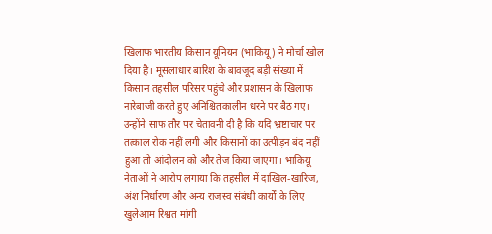खिलाफ भारतीय किसान यूनियन (भाकियू) ने मोर्चा खोल दिया है। मूसलाधार बारिश के बावजूद बड़ी संख्या में किसान तहसील परिसर पहुंचे और प्रशासन के खिलाफ नारेबाजी करते हुए अनिश्चितकालीन धरने पर बैठ गए। उन्होंने साफ तौर पर चेतावनी दी है कि यदि भ्रष्टाचार पर तत्काल रोक नहीं लगी और किसानों का उत्पीड़न बंद नहीं हुआ तो आंदोलन को और तेज किया जाएगा। भाकियू नेताओं ने आरोप लगाया कि तहसील में दाखिल-खारिज, अंश निर्धारण और अन्य राजस्व संबंधी कार्यों के लिए खुलेआम रिश्वत मांगी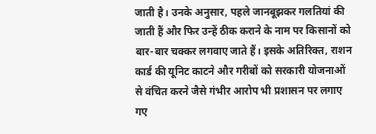जाती है। उनके अनुसार, पहले जानबूझकर गलतियां की जाती हैं और फिर उन्हें ठीक कराने के नाम पर किसानों को बार-बार चक्कर लगवाए जाते हैं। इसके अतिरिक्त, राशन कार्ड की यूनिट काटने और गरीबों को सरकारी योजनाओं से वंचित करने जैसे गंभीर आरोप भी प्रशासन पर लगाए गए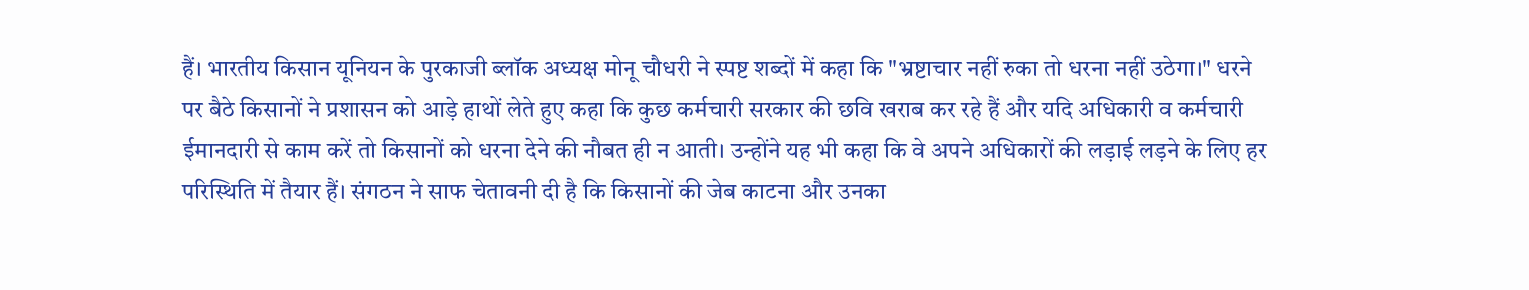हैं। भारतीय किसान यूनियन के पुरकाजी ब्लॉक अध्यक्ष मोनू चौधरी ने स्पष्ट शब्दों में कहा कि "भ्रष्टाचार नहीं रुका तो धरना नहीं उठेगा।" धरने पर बैठे किसानों ने प्रशासन को आड़े हाथों लेते हुए कहा कि कुछ कर्मचारी सरकार की छवि खराब कर रहे हैं और यदि अधिकारी व कर्मचारी ईमानदारी से काम करें तो किसानों को धरना देने की नौबत ही न आती। उन्होंने यह भी कहा कि वे अपने अधिकारों की लड़ाई लड़ने के लिए हर परिस्थिति में तैयार हैं। संगठन ने साफ चेतावनी दी है कि किसानों की जेब काटना और उनका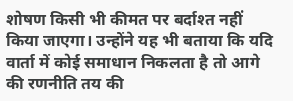शोषण किसी भी कीमत पर बर्दाश्त नहीं किया जाएगा। उन्होंने यह भी बताया कि यदि वार्ता में कोई समाधान निकलता है तो आगे की रणनीति तय की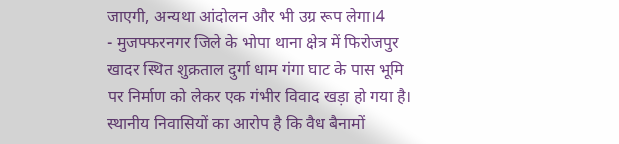जाएगी, अन्यथा आंदोलन और भी उग्र रूप लेगा।4
- मुजफ्फरनगर जिले के भोपा थाना क्षेत्र में फिरोजपुर खादर स्थित शुक्रताल दुर्गा धाम गंगा घाट के पास भूमि पर निर्माण को लेकर एक गंभीर विवाद खड़ा हो गया है। स्थानीय निवासियों का आरोप है कि वैध बैनामों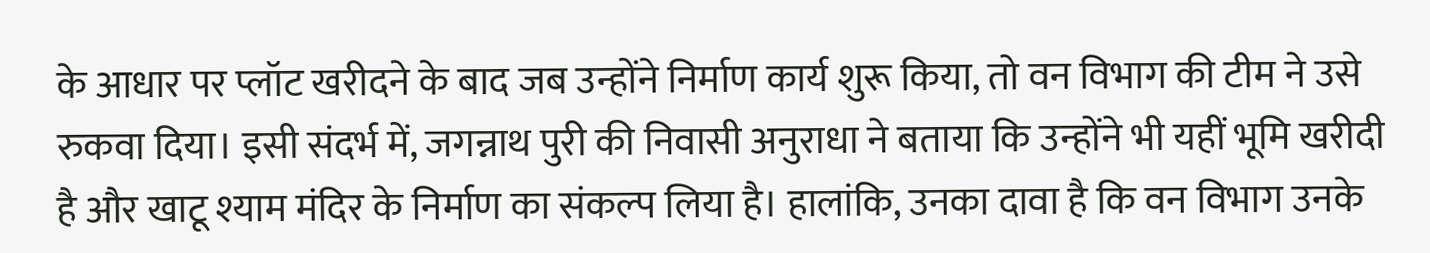के आधार पर प्लॉट खरीदने के बाद जब उन्होंने निर्माण कार्य शुरू किया, तो वन विभाग की टीम ने उसे रुकवा दिया। इसी संदर्भ में, जगन्नाथ पुरी की निवासी अनुराधा ने बताया कि उन्होंने भी यहीं भूमि खरीदी है और खाटू श्याम मंदिर के निर्माण का संकल्प लिया है। हालांकि, उनका दावा है कि वन विभाग उनके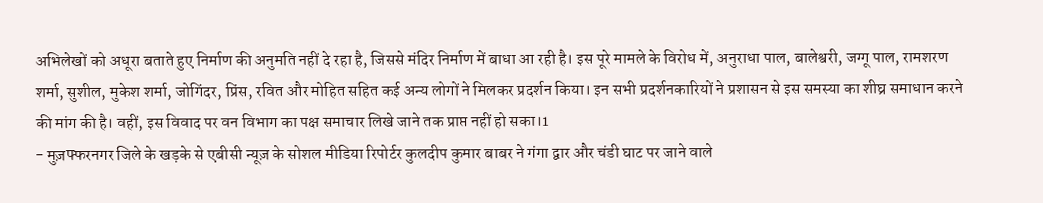अभिलेखों को अधूरा बताते हुए निर्माण की अनुमति नहीं दे रहा है, जिससे मंदिर निर्माण में बाधा आ रही है। इस पूरे मामले के विरोध में, अनुराधा पाल, बालेश्वरी, जग्गू पाल, रामशरण शर्मा, सुशील, मुकेश शर्मा, जोगिंदर, प्रिंस, रवित और मोहित सहित कई अन्य लोगों ने मिलकर प्रदर्शन किया। इन सभी प्रदर्शनकारियों ने प्रशासन से इस समस्या का शीघ्र समाधान करने की मांग की है। वहीं, इस विवाद पर वन विभाग का पक्ष समाचार लिखे जाने तक प्राप्त नहीं हो सका।1
- मुज़फ्फरनगर जिले के खड़के से एबीसी न्यूज़ के सोशल मीडिया रिपोर्टर कुलदीप कुमार बाबर ने गंगा द्वार और चंडी घाट पर जाने वाले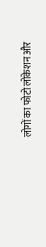लोगों का फोटो लोकेशन और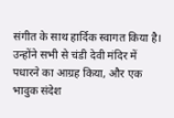संगीत के साथ हार्दिक स्वागत किया है। उन्होंने सभी से चंडी देवी मंदिर में पधारने का आग्रह किया, और एक भावुक संदेश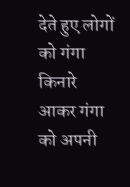देते हुए लोगों को गंगा किनारे आकर गंगा को अपनी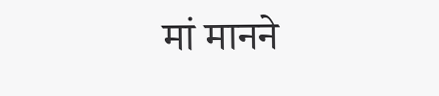मां मानने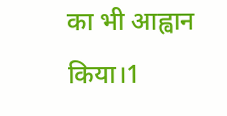का भी आह्वान किया।1